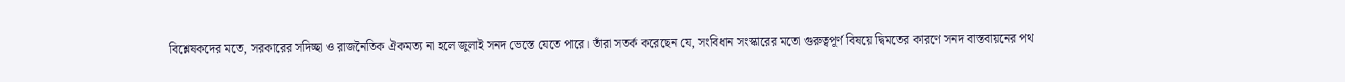বিশ্লেষকদের মতে, সরকারের সদিচ্ছা ও রাজনৈতিক ঐকমত্য না হলে জুলাই সনদ ভেস্তে যেতে পারে। তাঁরা সতর্ক করেছেন যে, সংবিধান সংস্কারের মতো গুরুত্বপূর্ণ বিষয়ে দ্বিমতের কারণে সনদ বাস্তবায়নের পথ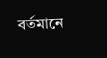বর্তমানে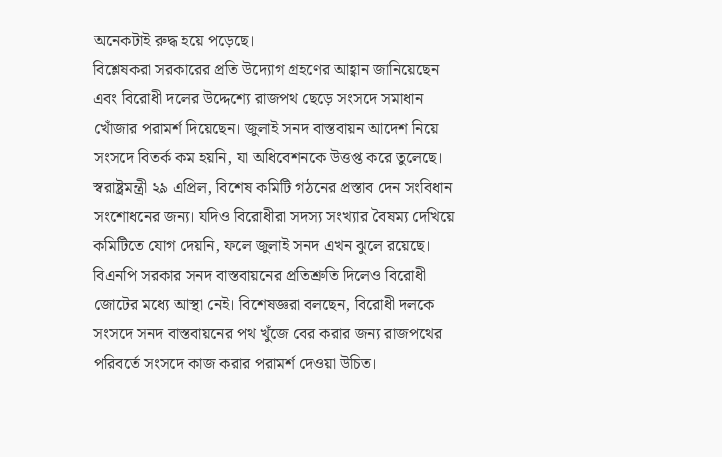অনেকটাই রুদ্ধ হয়ে পড়েছে।
বিশ্লেষকরা সরকারের প্রতি উদ্যোগ গ্রহণের আহ্বান জানিয়েছেন এবং বিরোধী দলের উদ্দেশ্যে রাজপথ ছেড়ে সংসদে সমাধান খোঁজার পরামর্শ দিয়েছেন। জুলাই সনদ বাস্তবায়ন আদেশ নিয়ে সংসদে বিতর্ক কম হয়নি, যা অধিবেশনকে উত্তপ্ত করে তুলেছে।
স্বরাষ্ট্রমন্ত্রী ২৯ এপ্রিল, বিশেষ কমিটি গঠনের প্রস্তাব দেন সংবিধান সংশোধনের জন্য। যদিও বিরোধীরা সদস্য সংখ্যার বৈষম্য দেখিয়ে কমিটিতে যোগ দেয়নি, ফলে জুলাই সনদ এখন ঝুলে রয়েছে।
বিএনপি সরকার সনদ বাস্তবায়নের প্রতিশ্রুতি দিলেও বিরোধী জোটের মধ্যে আস্থা নেই। বিশেষজ্ঞরা বলছেন, বিরোধী দলকে সংসদে সনদ বাস্তবায়নের পথ খুঁজে বের করার জন্য রাজপথের পরিবর্তে সংসদে কাজ করার পরামর্শ দেওয়া উচিত।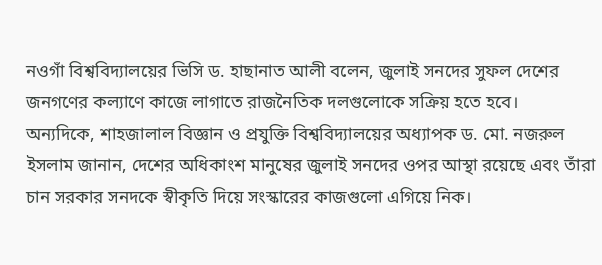নওগাঁ বিশ্ববিদ্যালয়ের ভিসি ড. হাছানাত আলী বলেন, জুলাই সনদের সুফল দেশের জনগণের কল্যাণে কাজে লাগাতে রাজনৈতিক দলগুলোকে সক্রিয় হতে হবে।
অন্যদিকে, শাহজালাল বিজ্ঞান ও প্রযুক্তি বিশ্ববিদ্যালয়ের অধ্যাপক ড. মো. নজরুল ইসলাম জানান, দেশের অধিকাংশ মানুষের জুলাই সনদের ওপর আস্থা রয়েছে এবং তাঁরা চান সরকার সনদকে স্বীকৃতি দিয়ে সংস্কারের কাজগুলো এগিয়ে নিক।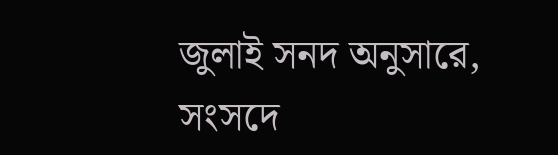জুলাই সনদ অনুসারে, সংসদে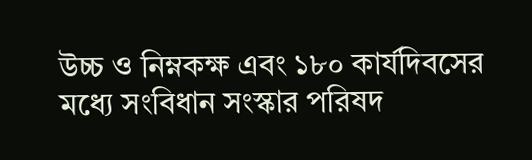উচ্চ ও নিম্নকক্ষ এবং ১৮০ কার্যদিবসের মধ্যে সংবিধান সংস্কার পরিষদ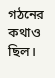গঠনের কথাও ছিল।